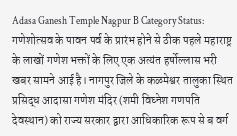Adasa Ganesh Temple Nagpur B Category Status: गणेशोत्सव के पावन पर्व के प्रारंभ होने से ठीक पहले महाराष्ट्र के लाखों गणेश भक्तों के लिए एक अत्यंत हर्षोल्लास भरी खबर सामने आई है। नागपुर जिले के कळमेश्वर तालुका स्थित प्रसिद्ध आदासा गणेश मंदिर (शमी विघ्नेश गणपति देवस्थान) को राज्य सरकार द्वारा आधिकारिक रूप से ब वर्ग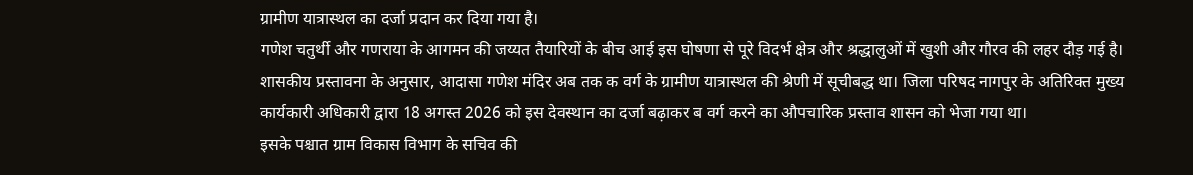ग्रामीण यात्रास्थल का दर्जा प्रदान कर दिया गया है।
गणेश चतुर्थी और गणराया के आगमन की जय्यत तैयारियों के बीच आई इस घोषणा से पूरे विदर्भ क्षेत्र और श्रद्धालुओं में खुशी और गौरव की लहर दौड़ गई है।
शासकीय प्रस्तावना के अनुसार, आदासा गणेश मंदिर अब तक क वर्ग के ग्रामीण यात्रास्थल की श्रेणी में सूचीबद्ध था। जिला परिषद नागपुर के अतिरिक्त मुख्य कार्यकारी अधिकारी द्वारा 18 अगस्त 2026 को इस देवस्थान का दर्जा बढ़ाकर ब वर्ग करने का औपचारिक प्रस्ताव शासन को भेजा गया था।
इसके पश्चात ग्राम विकास विभाग के सचिव की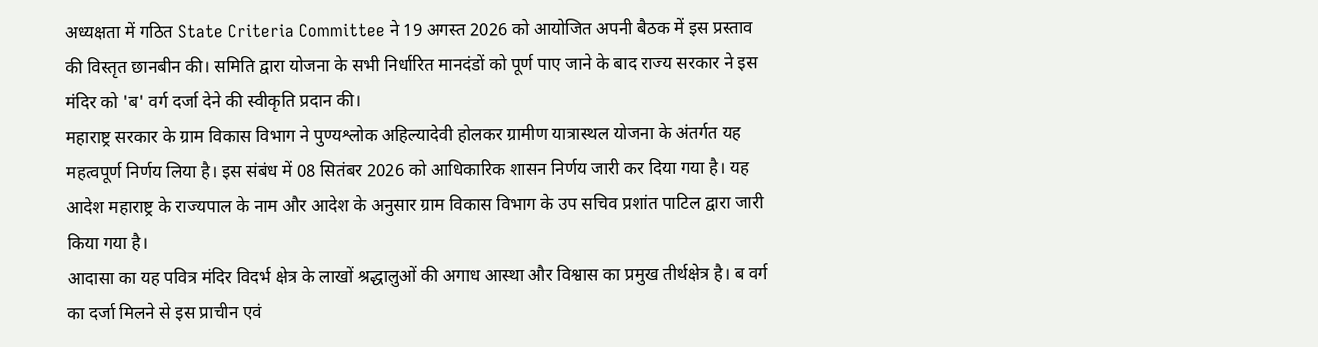अध्यक्षता में गठित State Criteria Committee ने 19 अगस्त 2026 को आयोजित अपनी बैठक में इस प्रस्ताव की विस्तृत छानबीन की। समिति द्वारा योजना के सभी निर्धारित मानदंडों को पूर्ण पाए जाने के बाद राज्य सरकार ने इस मंदिर को 'ब' वर्ग दर्जा देने की स्वीकृति प्रदान की।
महाराष्ट्र सरकार के ग्राम विकास विभाग ने पुण्यश्लोक अहिल्यादेवी होलकर ग्रामीण यात्रास्थल योजना के अंतर्गत यह महत्वपूर्ण निर्णय लिया है। इस संबंध में 08 सितंबर 2026 को आधिकारिक शासन निर्णय जारी कर दिया गया है। यह आदेश महाराष्ट्र के राज्यपाल के नाम और आदेश के अनुसार ग्राम विकास विभाग के उप सचिव प्रशांत पाटिल द्वारा जारी किया गया है।
आदासा का यह पवित्र मंदिर विदर्भ क्षेत्र के लाखों श्रद्धालुओं की अगाध आस्था और विश्वास का प्रमुख तीर्थक्षेत्र है। ब वर्ग का दर्जा मिलने से इस प्राचीन एवं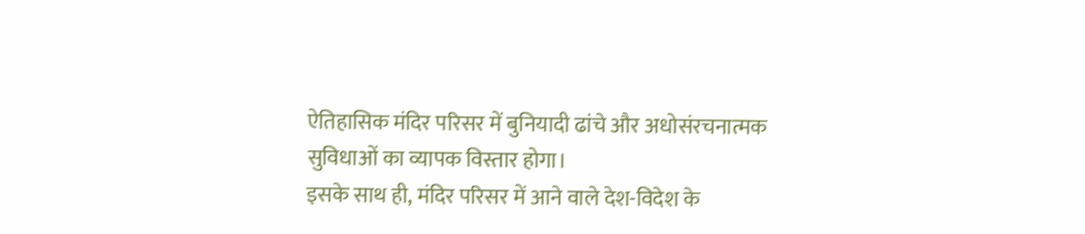ऐतिहासिक मंदिर परिसर में बुनियादी ढांचे और अधोसंरचनात्मक सुविधाओं का व्यापक विस्तार होगा।
इसके साथ ही, मंदिर परिसर में आने वाले देश-विदेश के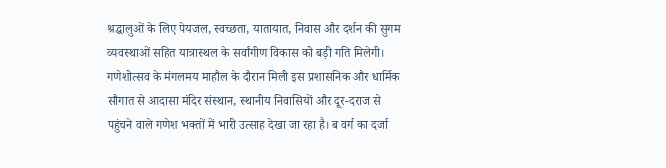श्रद्धालुओं के लिए पेयजल, स्वच्छता, यातायात, निवास और दर्शन की सुगम व्यवस्थाओं सहित यात्रास्थल के सर्वांगीण विकास को बड़ी गति मिलेगी।
गणेशोत्सव के मंगलमय माहौल के दौरान मिली इस प्रशासनिक और धार्मिक सौगात से आदासा मंदिर संस्थान, स्थानीय निवासियों और दूर-दराज से पहुंचने वाले गणेश भक्तों में भारी उत्साह देखा जा रहा है। ब वर्ग का दर्जा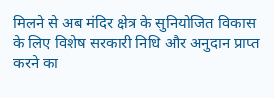मिलने से अब मंदिर क्षेत्र के सुनियोजित विकास के लिए विशेष सरकारी निधि और अनुदान प्राप्त करने का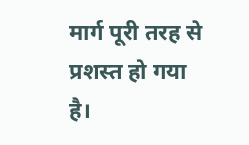मार्ग पूरी तरह से प्रशस्त हो गया है।